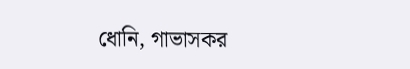ধোনি, গাভাসকর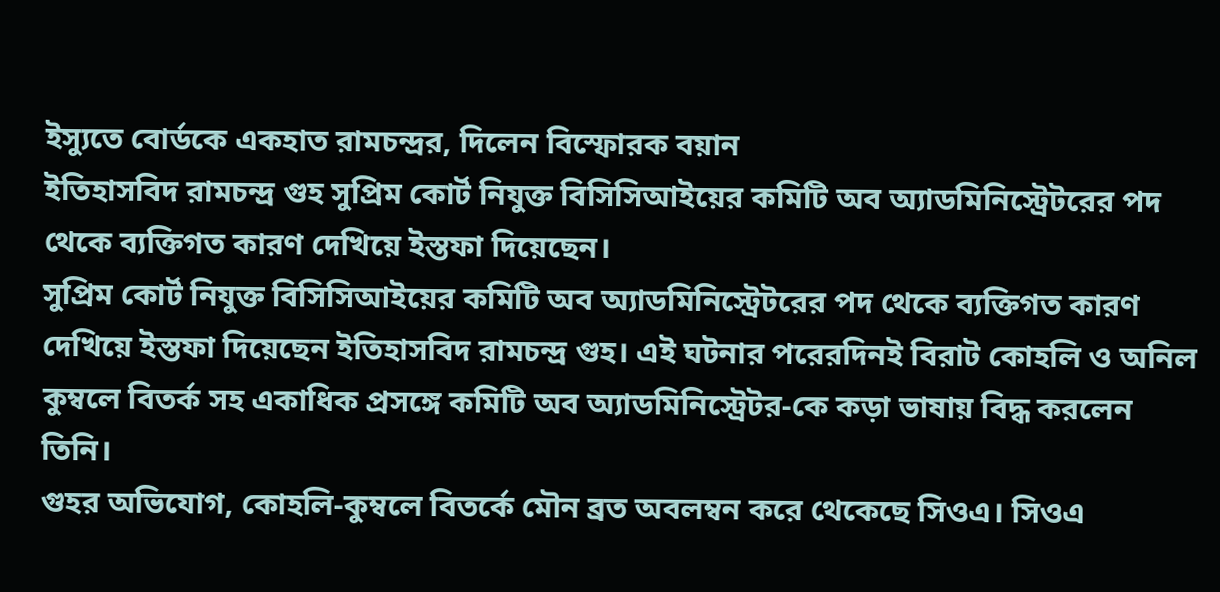ইস্যুতে বোর্ডকে একহাত রামচন্দ্রর, দিলেন বিস্ফোরক বয়ান
ইতিহাসবিদ রামচন্দ্র গুহ সুপ্রিম কোর্ট নিযুক্ত বিসিসিআইয়ের কমিটি অব অ্যাডমিনিস্ট্রেটরের পদ থেকে ব্যক্তিগত কারণ দেখিয়ে ইস্তফা দিয়েছেন।
সুপ্রিম কোর্ট নিযুক্ত বিসিসিআইয়ের কমিটি অব অ্যাডমিনিস্ট্রেটরের পদ থেকে ব্যক্তিগত কারণ দেখিয়ে ইস্তফা দিয়েছেন ইতিহাসবিদ রামচন্দ্র গুহ। এই ঘটনার পরেরদিনই বিরাট কোহলি ও অনিল কুম্বলে বিতর্ক সহ একাধিক প্রসঙ্গে কমিটি অব অ্যাডমিনিস্ট্রেটর-কে কড়া ভাষায় বিদ্ধ করলেন তিনি।
গুহর অভিযোগ, কোহলি-কুম্বলে বিতর্কে মৌন ব্রত অবলম্বন করে থেকেছে সিওএ। সিওএ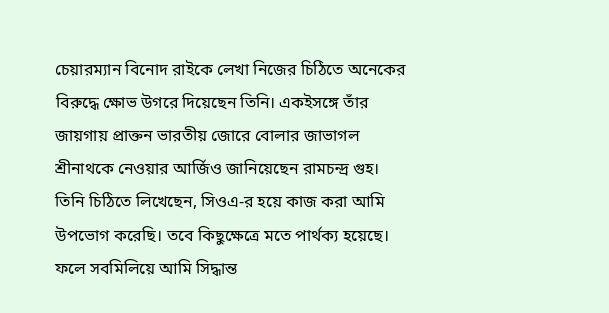চেয়ারম্যান বিনোদ রাইকে লেখা নিজের চিঠিতে অনেকের বিরুদ্ধে ক্ষোভ উগরে দিয়েছেন তিনি। একইসঙ্গে তাঁর জায়গায় প্রাক্তন ভারতীয় জোরে বোলার জাভাগল শ্রীনাথকে নেওয়ার আর্জিও জানিয়েছেন রামচন্দ্র গুহ।
তিনি চিঠিতে লিখেছেন, সিওএ-র হয়ে কাজ করা আমি উপভোগ করেছি। তবে কিছুক্ষেত্রে মতে পার্থক্য হয়েছে। ফলে সবমিলিয়ে আমি সিদ্ধান্ত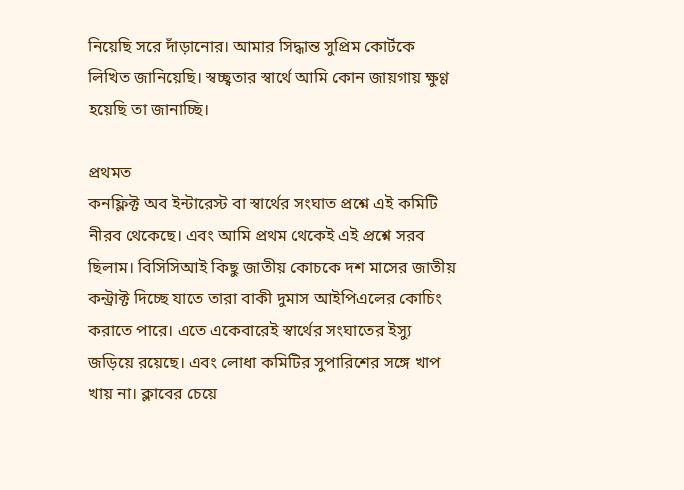নিয়েছি সরে দাঁড়ানোর। আমার সিদ্ধান্ত সুপ্রিম কোর্টকে লিখিত জানিয়েছি। স্বচ্ছ্বতার স্বার্থে আমি কোন জায়গায় ক্ষুণ্ণ হয়েছি তা জানাচ্ছি।

প্রথমত
কনফ্লিক্ট অব ইন্টারেস্ট বা স্বার্থের সংঘাত প্রশ্নে এই কমিটি নীরব থেকেছে। এবং আমি প্রথম থেকেই এই প্রশ্নে সরব ছিলাম। বিসিসিআই কিছু জাতীয় কোচকে দশ মাসের জাতীয় কন্ট্রাক্ট দিচ্ছে যাতে তারা বাকী দুমাস আইপিএলের কোচিং করাতে পারে। এতে একেবারেই স্বার্থের সংঘাতের ইস্যু জড়িয়ে রয়েছে। এবং লোধা কমিটির সুপারিশের সঙ্গে খাপ খায় না। ক্লাবের চেয়ে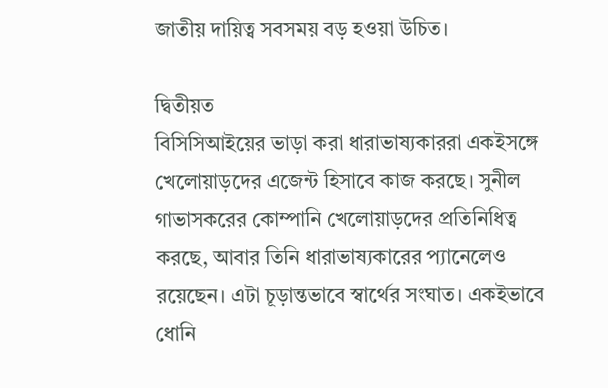জাতীয় দায়িত্ব সবসময় বড় হওয়া উচিত।

দ্বিতীয়ত
বিসিসিআইয়ের ভাড়া করা ধারাভাষ্যকাররা একইসঙ্গে খেলোয়াড়দের এজেন্ট হিসাবে কাজ করছে। সুনীল গাভাসকরের কোম্পানি খেলোয়াড়দের প্রতিনিধিত্ব করছে, আবার তিনি ধারাভাষ্যকারের প্যানেলেও রয়েছেন। এটা চূড়ান্তভাবে স্বার্থের সংঘাত। একইভাবে ধোনি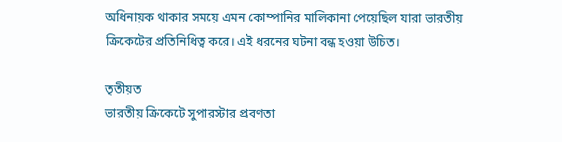অধিনায়ক থাকার সময়ে এমন কোম্পানির মালিকানা পেয়েছিল যারা ভারতীয় ক্রিকেটের প্রতিনিধিত্ব করে। এই ধরনের ঘটনা বন্ধ হওয়া উচিত।

তৃতীয়ত
ভারতীয় ক্রিকেটে সুপারস্টার প্রবণতা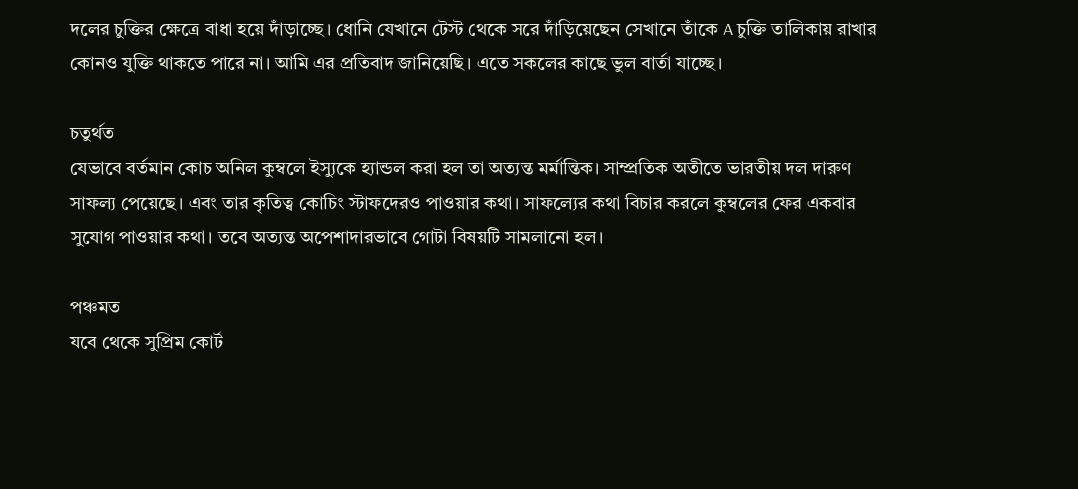দলের চুক্তির ক্ষেত্রে বাধা হয়ে দাঁড়াচ্ছে। ধোনি যেখানে টেস্ট থেকে সরে দাঁড়িয়েছেন সেখানে তাঁকে A চুক্তি তালিকায় রাখার কোনও যুক্তি থাকতে পারে না। আমি এর প্রতিবাদ জানিয়েছি। এতে সকলের কাছে ভুল বার্তা যাচ্ছে।

চতুর্থত
যেভাবে বর্তমান কোচ অনিল কুম্বলে ইস্যুকে হ্যান্ডল করা হল তা অত্যন্ত মর্মান্তিক। সাম্প্রতিক অতীতে ভারতীয় দল দারুণ সাফল্য পেয়েছে। এবং তার কৃতিত্ব কোচিং স্টাফদেরও পাওয়ার কথা। সাফল্যের কথা বিচার করলে কুম্বলের ফের একবার সুযোগ পাওয়ার কথা। তবে অত্যন্ত অপেশাদারভাবে গোটা বিষয়টি সামলানো হল।

পঞ্চমত
যবে থেকে সুপ্রিম কোর্ট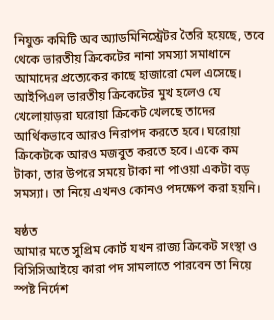নিযুক্ত কমিটি অব অ্যাডমিনিস্ট্রেটর তৈরি হয়েছে, তবে থেকে ভারতীয় ক্রিকেটের নানা সমস্যা সমাধানে আমাদের প্রত্যেকের কাছে হাজারো মেল এসেছে। আইপিএল ভারতীয় ক্রিকেটের মুখ হলেও যে খেলোয়াড়রা ঘরোয়া ক্রিকেট খেলছে তাদের আর্থিকভাবে আরও নিরাপদ করতে হবে। ঘরোয়া ক্রিকেটকে আরও মজবুত করতে হবে। একে কম টাকা, তার উপরে সময়ে টাকা না পাওয়া একটা বড় সমস্যা। তা নিয়ে এখনও কোনও পদক্ষেপ করা হয়নি।

ষষ্ঠত
আমার মতে সুপ্রিম কোর্ট যখন রাজ্য ক্রিকেট সংস্থা ও বিসিসিআইয়ে কারা পদ সামলাতে পারবেন তা নিয়ে স্পষ্ট নির্দেশ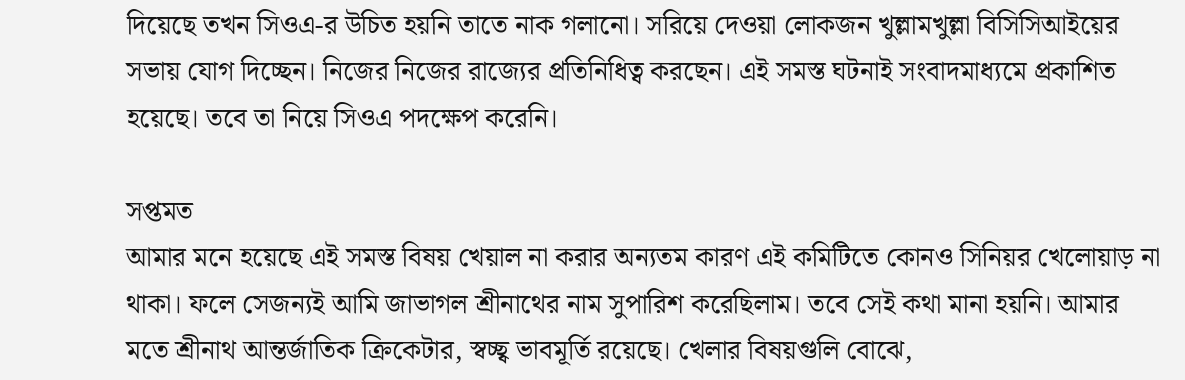দিয়েছে তখন সিওএ-র উচিত হয়নি তাতে নাক গলানো। সরিয়ে দেওয়া লোকজন খুল্লামখুল্লা বিসিসিআইয়ের সভায় যোগ দিচ্ছেন। নিজের নিজের রাজ্যের প্রতিনিধিত্ব করছেন। এই সমস্ত ঘটনাই সংবাদমাধ্যমে প্রকাশিত হয়েছে। তবে তা নিয়ে সিওএ পদক্ষেপ করেনি।

সপ্তমত
আমার মনে হয়েছে এই সমস্ত বিষয় খেয়াল না করার অন্যতম কারণ এই কমিটিতে কোনও সিনিয়র খেলোয়াড় না থাকা। ফলে সেজন্যই আমি জাভাগল শ্রীনাথের নাম সুপারিশ করেছিলাম। তবে সেই কথা মানা হয়নি। আমার মতে শ্রীনাথ আন্তর্জাতিক ক্রিকেটার, স্বচ্ছ্ব ভাবমূর্তি রয়েছে। খেলার বিষয়গুলি বোঝে,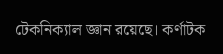টেকনিক্যাল জ্ঞান রয়েছে। কর্ণাটক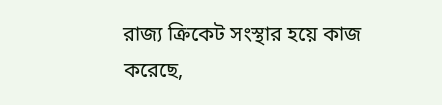রাজ্য ক্রিকেট সংস্থার হয়ে কাজ করেছে,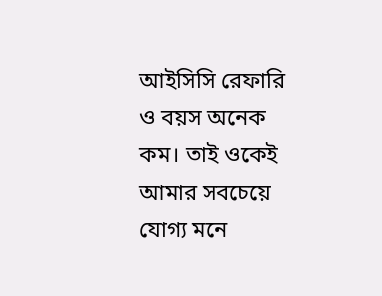আইসিসি রেফারি ও বয়স অনেক কম। তাই ওকেই আমার সবচেয়ে যোগ্য মনে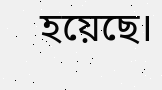হয়েছে।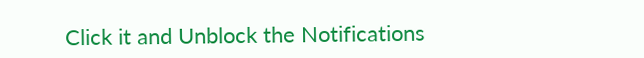Click it and Unblock the Notifications